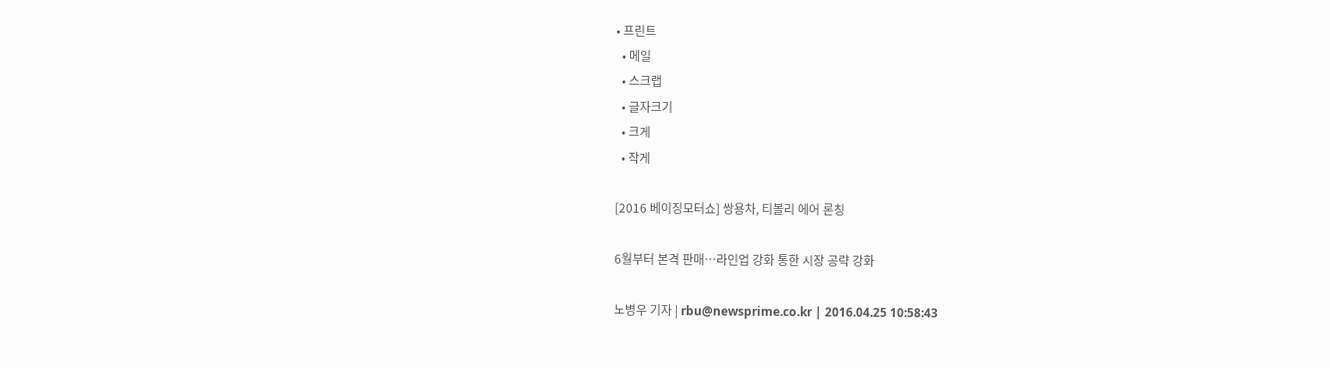• 프린트
  • 메일
  • 스크랩
  • 글자크기
  • 크게
  • 작게

[2016 베이징모터쇼] 쌍용차, 티볼리 에어 론칭

6월부터 본격 판매…라인업 강화 통한 시장 공략 강화

노병우 기자 | rbu@newsprime.co.kr | 2016.04.25 10:58:43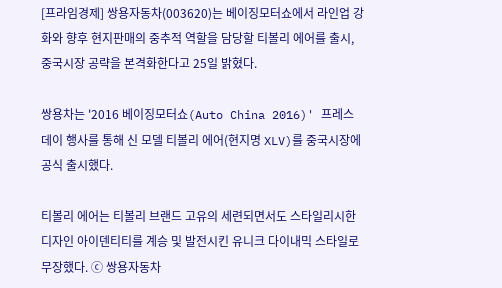[프라임경제] 쌍용자동차(003620)는 베이징모터쇼에서 라인업 강화와 향후 현지판매의 중추적 역할을 담당할 티볼리 에어를 출시, 중국시장 공략을 본격화한다고 25일 밝혔다.

쌍용차는 '2016 베이징모터쇼(Auto China 2016)' 프레스데이 행사를 통해 신 모델 티볼리 에어(현지명 XLV)를 중국시장에 공식 출시했다.

티볼리 에어는 티볼리 브랜드 고유의 세련되면서도 스타일리시한 디자인 아이덴티티를 계승 및 발전시킨 유니크 다이내믹 스타일로 무장했다. ⓒ 쌍용자동차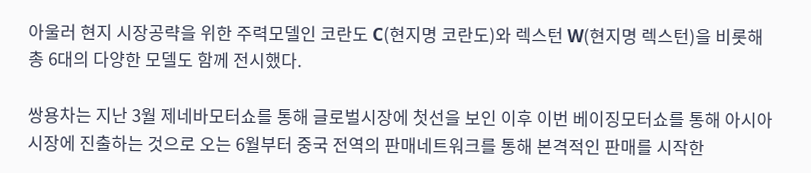아울러 현지 시장공략을 위한 주력모델인 코란도 C(현지명 코란도)와 렉스턴 W(현지명 렉스턴)을 비롯해 총 6대의 다양한 모델도 함께 전시했다.

쌍용차는 지난 3월 제네바모터쇼를 통해 글로벌시장에 첫선을 보인 이후 이번 베이징모터쇼를 통해 아시아시장에 진출하는 것으로 오는 6월부터 중국 전역의 판매네트워크를 통해 본격적인 판매를 시작한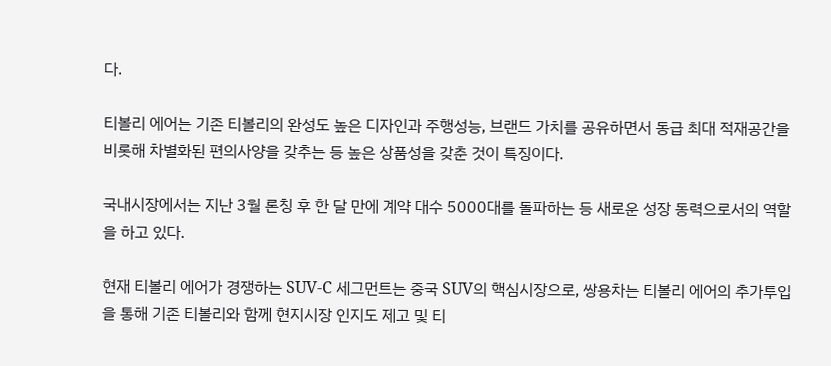다.

티볼리 에어는 기존 티볼리의 완성도 높은 디자인과 주행성능, 브랜드 가치를 공유하면서 동급 최대 적재공간을 비롯해 차별화된 편의사양을 갖추는 등 높은 상품성을 갖춘 것이 특징이다.

국내시장에서는 지난 3월 론칭 후 한 달 만에 계약 대수 5000대를 돌파하는 등 새로운 성장 동력으로서의 역할을 하고 있다.

현재 티볼리 에어가 경쟁하는 SUV-C 세그먼트는 중국 SUV의 핵심시장으로, 쌍용차는 티볼리 에어의 추가투입을 통해 기존 티볼리와 함께 현지시장 인지도 제고 및 티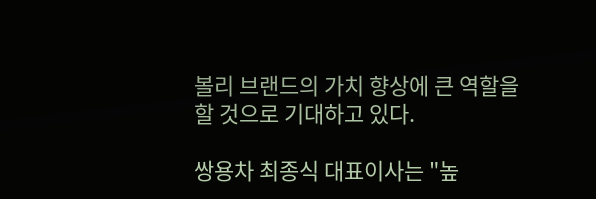볼리 브랜드의 가치 향상에 큰 역할을 할 것으로 기대하고 있다.

쌍용차 최종식 대표이사는 "높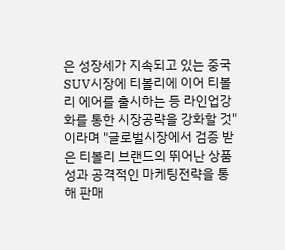은 성장세가 지속되고 있는 중국 SUV시장에 티볼리에 이어 티볼리 에어를 출시하는 등 라인업강화를 통한 시장공략을 강화할 것"이라며 "글로벌시장에서 검증 받은 티볼리 브랜드의 뛰어난 상품성과 공격적인 마케팅전략을 통해 판매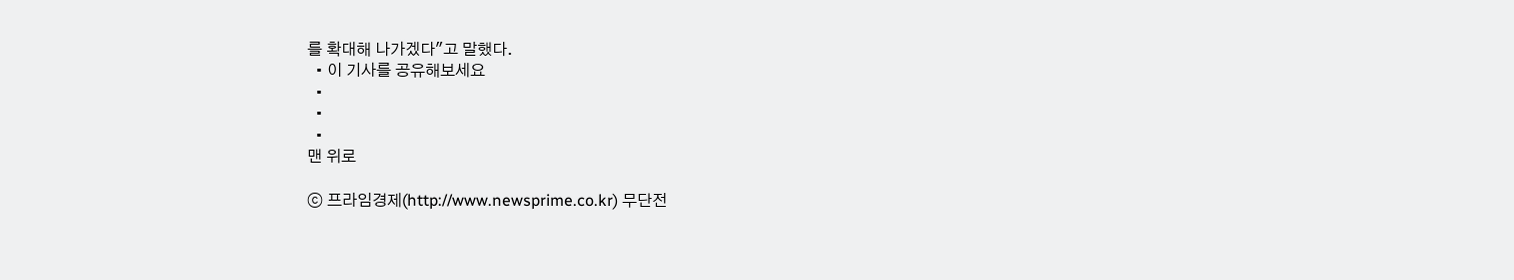를 확대해 나가겠다"고 말했다.
  • 이 기사를 공유해보세요
  •
  •
  •
맨 위로

ⓒ 프라임경제(http://www.newsprime.co.kr) 무단전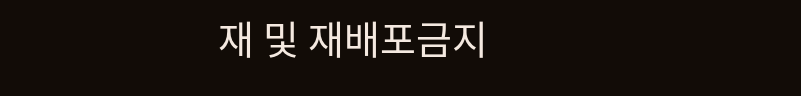재 및 재배포금지